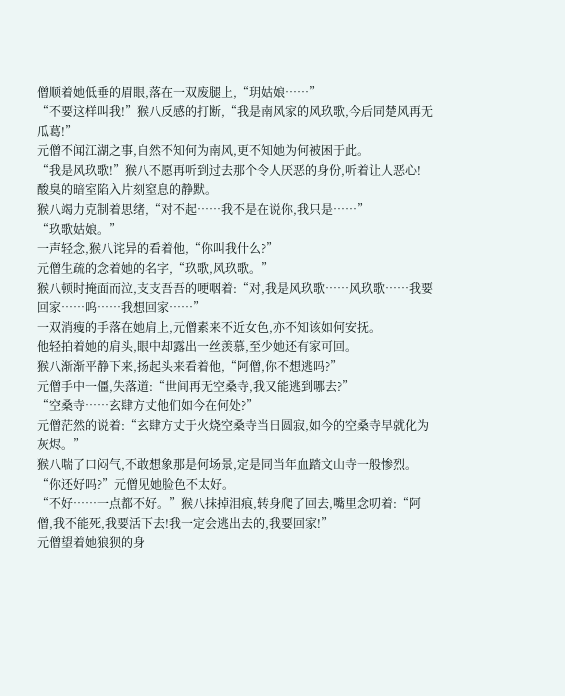僧顺着她低垂的眉眼,落在一双废腿上,“玥姑娘……”
“不要这样叫我!”猴八反感的打断,“我是南风家的风玖歌,今后同楚风再无瓜葛!”
元僧不闻江湖之事,自然不知何为南风,更不知她为何被困于此。
“我是风玖歌!”猴八不愿再听到过去那个令人厌恶的身份,听着让人恶心!
酸臭的暗室陷入片刻窒息的静默。
猴八竭力克制着思绪,“对不起……我不是在说你,我只是……”
“玖歌姑娘。”
一声轻念,猴八诧异的看着他,“你叫我什么?”
元僧生疏的念着她的名字,“玖歌,风玖歌。”
猴八顿时掩面而泣,支支吾吾的哽咽着:“对,我是风玖歌……风玖歌……我要回家……呜……我想回家……”
一双消瘦的手落在她肩上,元僧素来不近女色,亦不知该如何安抚。
他轻拍着她的肩头,眼中却露出一丝羡慕,至少她还有家可回。
猴八渐渐平静下来,扬起头来看着他,“阿僧,你不想逃吗?”
元僧手中一僵,失落道:“世间再无空桑寺,我又能逃到哪去?”
“空桑寺……玄肆方丈他们如今在何处?”
元僧茫然的说着:“玄肆方丈于火烧空桑寺当日圆寂,如今的空桑寺早就化为灰烬。”
猴八喘了口闷气,不敢想象那是何场景,定是同当年血踏文山寺一般惨烈。
“你还好吗?”元僧见她脸色不太好。
“不好……一点都不好。”猴八抹掉泪痕,转身爬了回去,嘴里念叨着:“阿僧,我不能死,我要活下去!我一定会逃出去的,我要回家!”
元僧望着她狼狈的身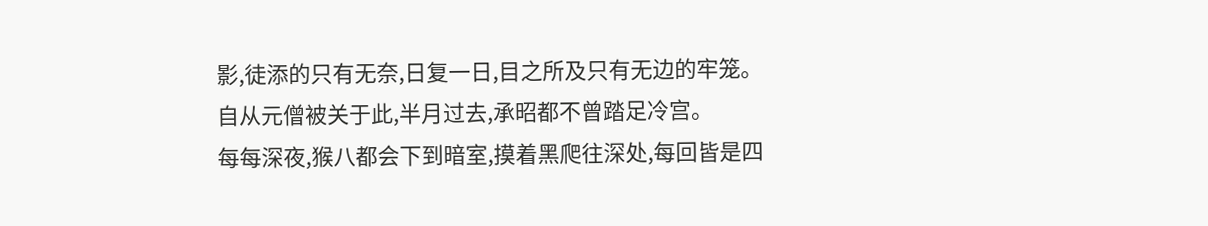影,徒添的只有无奈,日复一日,目之所及只有无边的牢笼。
自从元僧被关于此,半月过去,承昭都不曾踏足冷宫。
每每深夜,猴八都会下到暗室,摸着黑爬往深处,每回皆是四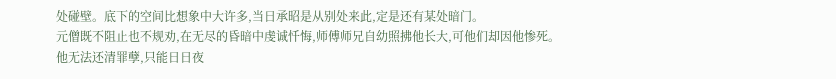处碰壁。底下的空间比想象中大许多,当日承昭是从别处来此,定是还有某处暗门。
元僧既不阻止也不规劝,在无尽的昏暗中虔诚忏悔,师傅师兄自幼照拂他长大,可他们却因他惨死。
他无法还清罪孽,只能日日夜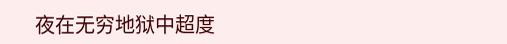夜在无穷地狱中超度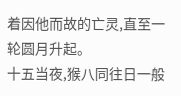着因他而故的亡灵,直至一轮圆月升起。
十五当夜,猴八同往日一般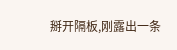掰开隔板,刚露出一条